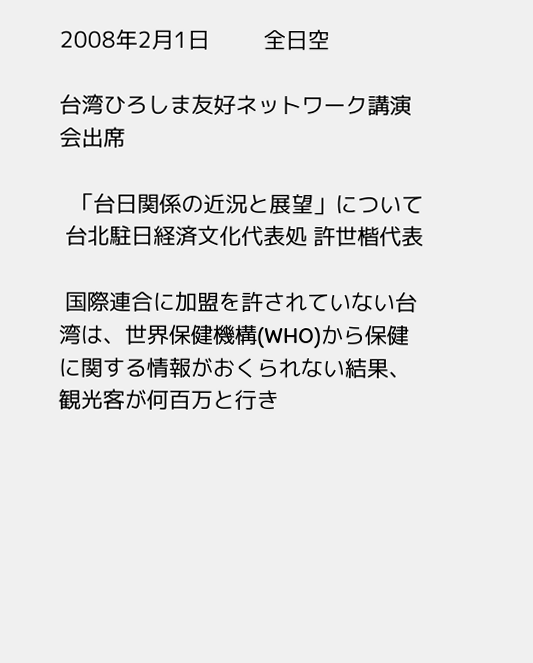2008年2月1日         全日空

台湾ひろしま友好ネットワーク講演会出席

  「台日関係の近況と展望」について
 台北駐日経済文化代表処 許世楷代表

 国際連合に加盟を許されていない台湾は、世界保健機構(WHO)から保健に関する情報がおくられない結果、観光客が何百万と行き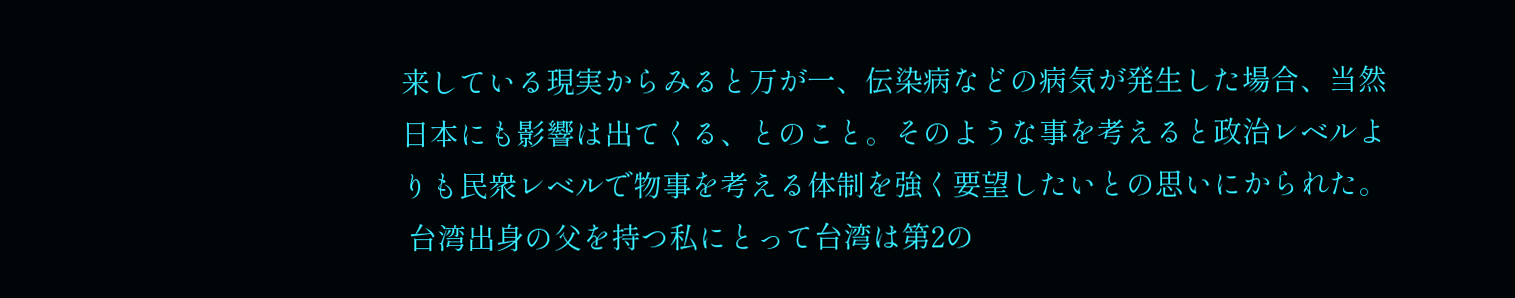来している現実からみると万が一、伝染病などの病気が発生した場合、当然日本にも影響は出てくる、とのこと。そのような事を考えると政治レベルよりも民衆レベルで物事を考える体制を強く要望したいとの思いにかられた。
 台湾出身の父を持つ私にとって台湾は第2の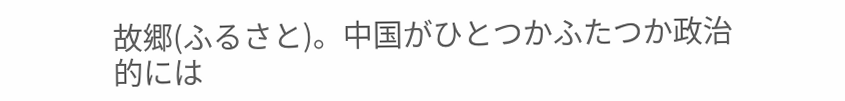故郷(ふるさと)。中国がひとつかふたつか政治的には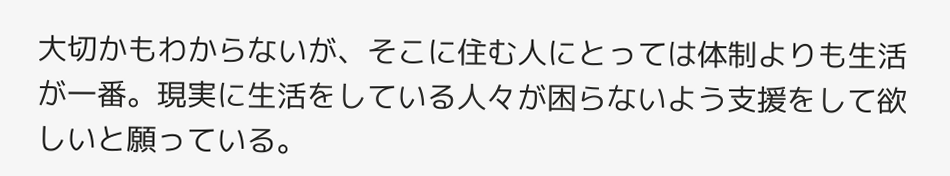大切かもわからないが、そこに住む人にとっては体制よりも生活が一番。現実に生活をしている人々が困らないよう支援をして欲しいと願っている。